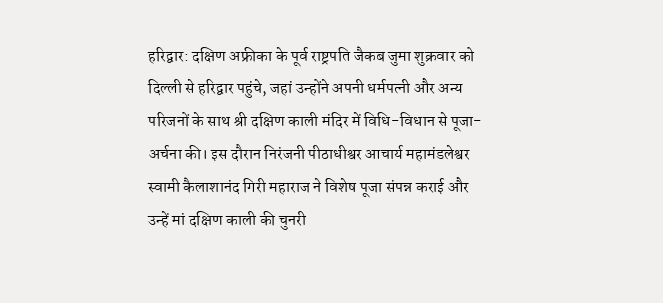हरिद्वार: दक्षिण अफ्रीका के पूर्व राष्ट्रपति जैकब जुमा शुक्रवार को दिल्ली से हरिद्वार पहुंचे, जहां उन्होंने अपनी धर्मपत्नी और अन्य परिजनों के साथ श्री दक्षिण काली मंदिर में विधि-विधान से पूजा-अर्चना की। इस दौरान निरंजनी पीठाधीश्वर आचार्य महामंडलेश्वर स्वामी कैलाशानंद गिरी महाराज ने विशेष पूजा संपन्न कराई और उन्हें मां दक्षिण काली की चुनरी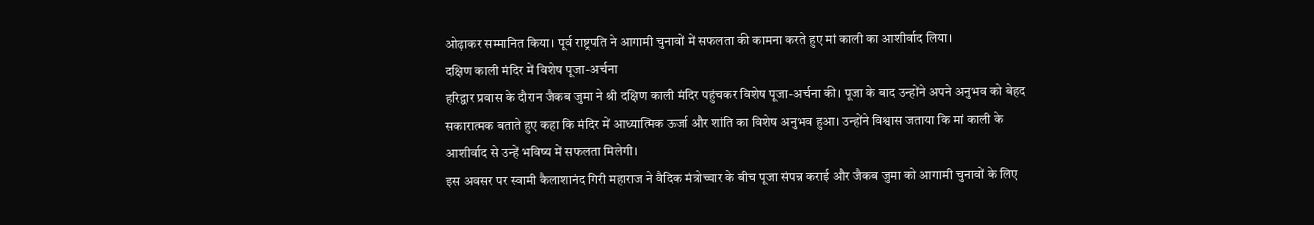ओढ़ाकर सम्मानित किया। पूर्व राष्ट्रपति ने आगामी चुनावों में सफलता की कामना करते हुए मां काली का आशीर्वाद लिया।
दक्षिण काली मंदिर में विशेष पूजा-अर्चना
हरिद्वार प्रवास के दौरान जैकब जुमा ने श्री दक्षिण काली मंदिर पहुंचकर विशेष पूजा-अर्चना की। पूजा के बाद उन्होंने अपने अनुभव को बेहद सकारात्मक बताते हुए कहा कि मंदिर में आध्यात्मिक ऊर्जा और शांति का विशेष अनुभव हुआ। उन्होंने विश्वास जताया कि मां काली के आशीर्वाद से उन्हें भविष्य में सफलता मिलेगी।
इस अवसर पर स्वामी कैलाशानंद गिरी महाराज ने वैदिक मंत्रोच्चार के बीच पूजा संपन्न कराई और जैकब जुमा को आगामी चुनावों के लिए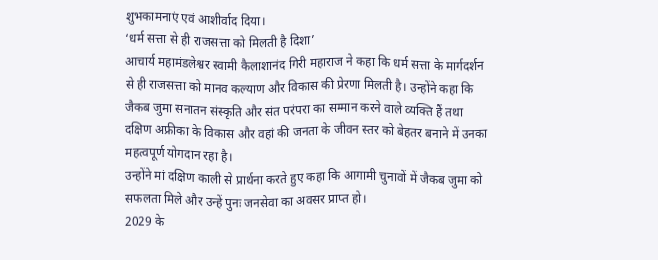शुभकामनाएं एवं आशीर्वाद दिया।
‘धर्म सत्ता से ही राजसत्ता को मिलती है दिशा’
आचार्य महामंडलेश्वर स्वामी कैलाशानंद गिरी महाराज ने कहा कि धर्म सत्ता के मार्गदर्शन से ही राजसत्ता को मानव कल्याण और विकास की प्रेरणा मिलती है। उन्होंने कहा कि जैकब जुमा सनातन संस्कृति और संत परंपरा का सम्मान करने वाले व्यक्ति हैं तथा दक्षिण अफ्रीका के विकास और वहां की जनता के जीवन स्तर को बेहतर बनाने में उनका महत्वपूर्ण योगदान रहा है।
उन्होंने मां दक्षिण काली से प्रार्थना करते हुए कहा कि आगामी चुनावों में जैकब जुमा को सफलता मिले और उन्हें पुनः जनसेवा का अवसर प्राप्त हो।
2029 के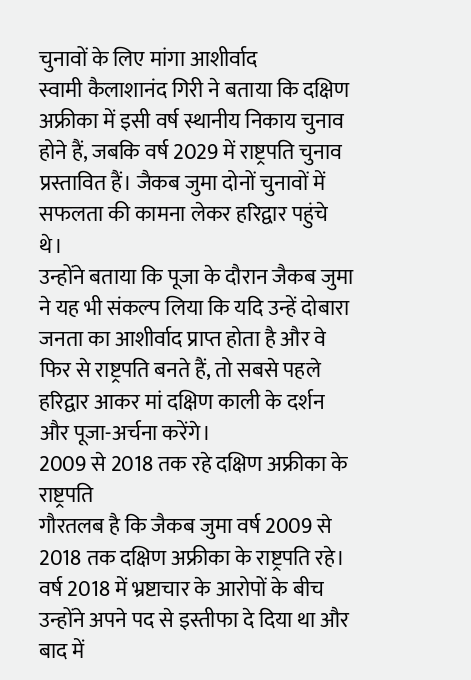चुनावों के लिए मांगा आशीर्वाद
स्वामी कैलाशानंद गिरी ने बताया कि दक्षिण अफ्रीका में इसी वर्ष स्थानीय निकाय चुनाव होने हैं, जबकि वर्ष 2029 में राष्ट्रपति चुनाव प्रस्तावित हैं। जैकब जुमा दोनों चुनावों में सफलता की कामना लेकर हरिद्वार पहुंचे थे।
उन्होंने बताया कि पूजा के दौरान जैकब जुमा ने यह भी संकल्प लिया कि यदि उन्हें दोबारा जनता का आशीर्वाद प्राप्त होता है और वे फिर से राष्ट्रपति बनते हैं, तो सबसे पहले हरिद्वार आकर मां दक्षिण काली के दर्शन और पूजा-अर्चना करेंगे।
2009 से 2018 तक रहे दक्षिण अफ्रीका के राष्ट्रपति
गौरतलब है कि जैकब जुमा वर्ष 2009 से 2018 तक दक्षिण अफ्रीका के राष्ट्रपति रहे। वर्ष 2018 में भ्रष्टाचार के आरोपों के बीच उन्होंने अपने पद से इस्तीफा दे दिया था और बाद में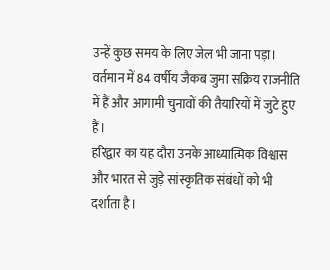उन्हें कुछ समय के लिए जेल भी जाना पड़ा। वर्तमान में 84 वर्षीय जैकब जुमा सक्रिय राजनीति में हैं और आगामी चुनावों की तैयारियों में जुटे हुए हैं।
हरिद्वार का यह दौरा उनके आध्यात्मिक विश्वास और भारत से जुड़े सांस्कृतिक संबंधों को भी दर्शाता है।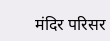मंदिर परिसर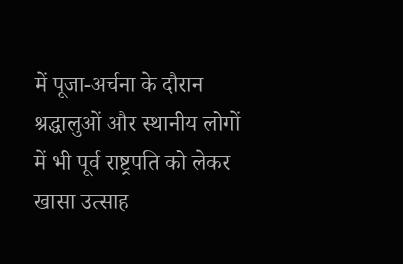में पूजा-अर्चना के दौरान श्रद्धालुओं और स्थानीय लोगों में भी पूर्व राष्ट्रपति को लेकर खासा उत्साह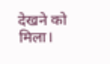देखने को मिला।